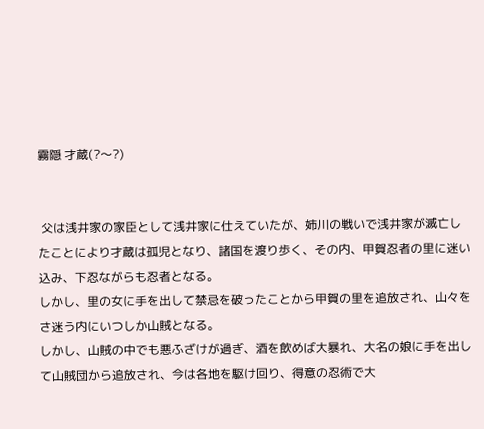霧隠 才蔵(?〜?)


 父は浅井家の家臣として浅井家に仕えていたが、姉川の戦いで浅井家が滅亡したことにより才蔵は孤児となり、諸国を渡り歩く、その内、甲賀忍者の里に迷い込み、下忍ながらも忍者となる。
しかし、里の女に手を出して禁忌を破ったことから甲賀の里を追放され、山々をさ迷う内にいつしか山賊となる。
しかし、山賊の中でも悪ふざけが過ぎ、酒を飲めば大暴れ、大名の娘に手を出して山賊団から追放され、今は各地を駆け回り、得意の忍術で大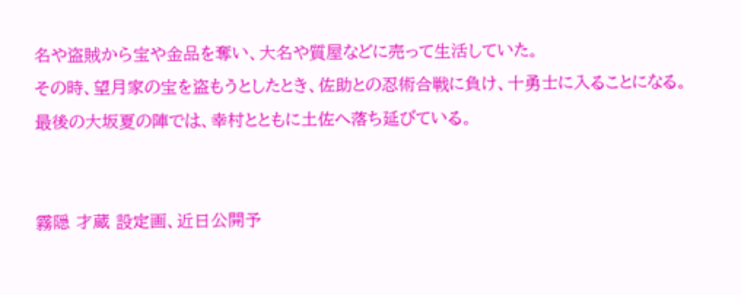名や盗賊から宝や金品を奪い、大名や質屋などに売って生活していた。
その時、望月家の宝を盗もうとしたとき、佐助との忍術合戦に負け、十勇士に入ることになる。
最後の大坂夏の陣では、幸村とともに土佐へ落ち延びている。


霧隠 才蔵 設定画、近日公開予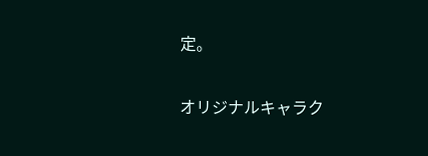定。


オリジナルキャラク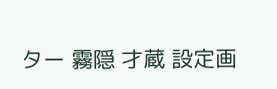ター 霧隠 才蔵 設定画